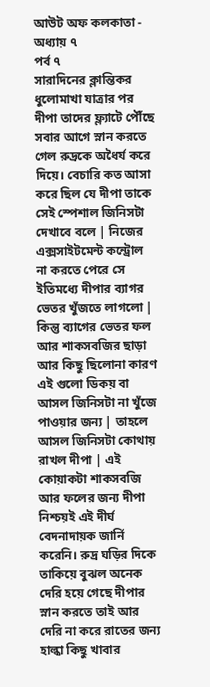আউট অফ কলকাতা - অধ্যায় ৭
পর্ব ৭
সারাদিনের ক্লান্তিকর ধুলোমাখা যাত্রার পর দীপা তাদের ফ্ল্যাটে পৌঁছে সবার আগে স্নান করতে গেল রুদ্রকে অধৈর্য করে দিয়ে। বেচারি কত আসা করে ছিল যে দীপা তাকে সেই স্পেশাল জিনিসটা দেখাবে বলে | নিজের এক্সসাইটমেন্ট কন্ট্রোল না করতে পেরে সে ইতিমধ্যে দীপার ব্যাগর ভেতর খুঁজতে লাগলো | কিন্তু ব্যাগের ভেতর ফল আর শাকসবজির ছাড়া আর কিছু ছিলোনা কারণ এই গুলো ডিকয় বা আসল জিনিসটা না খুঁজে পাওয়ার জন্য | তাহলে আসল জিনিসটা কোথায় রাখল দীপা | এই কোয়াকটা শাকসবজি আর ফলের জন্য দীপা নিশ্চয়ই এই দীর্ঘ বেদনাদায়ক জার্নি করেনি। রুদ্র ঘড়ির দিকে তাকিয়ে বুঝল অনেক দেরি হয়ে গেছে দীপার স্নান করতে তাই আর দেরি না করে রাতের জন্য হাল্কা কিছু খাবার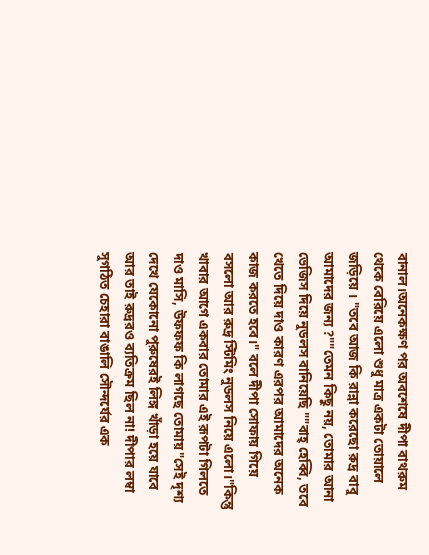বানাল।অনেকক্ষণ পর অবশেষে দীপা বাথরুম থেকে বেরিয়ে এলো শুধু মাত্র একটা তোয়ালে জড়িয়ে । "তবে আজ কি রান্না করেছো রুদ্র বাবু আমাদের জন্য ?""তেমন কিছু নয়, তোমার আনা ভেজিস দিয়ে নুডলস বানিয়েছি ""বাহ্ হেব্বি, তবে খেতে দিয়ে দাও কারণ এরপর আমাদের অনেক কাজ করতে হবে।" বলে দীপা সোফায় গিয়ে বসলো আর রুদ্র স্টিমিং নুডলস নিয়ে এলো।"কিন্তু খাবার আগে একবার তোমার এই রূপটা গিলতে দাও মাসি, উফফফ কি লাগছে তোমায়"সেই দৃশ্য দেখে যেকোনো পুরুষেরই লিঙ্গ খাঁড়া হয়ে যাবে আর তাই রুদ্ররও ব্যতিক্রম ছিল না! দীপার লম্বা সুগঠিত চেহারা বাঙালি সৌন্দর্যের এক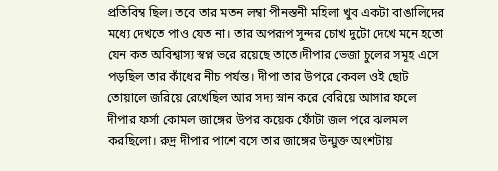প্রতিবিম্ব ছিল। তবে তার মতন লম্বা পীনস্তনী মহিলা খুব একটা বাঙালিদের মধ্যে দেখতে পাও যেত না। তার অপরূপ সুন্দর চোখ দুটো দেখে মনে হতো যেন কত অবিশ্বাস্য স্বপ্ন ভরে রয়েছে তাতে।দীপার ভেজা চুলের সমূহ এসে পড়ছিল তার কাঁধের নীচ পর্যন্ত। দীপা তার উপরে কেবল ওই ছোট তোয়ালে জরিয়ে রেখেছিল আর সদ্য স্নান করে বেরিয়ে আসার ফলে দীপার ফর্সা কোমল জাঙ্গের উপর কয়েক ফোঁটা জল পরে ঝলমল করছিলো। রুদ্র দীপার পাশে বসে তার জাঙ্গের উন্মুক্ত অংশটায়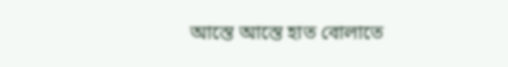আস্তে আস্তে হাত বোলাতে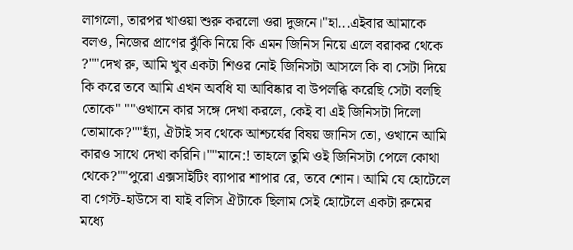লাগলো, তারপর খাওয়া শুরু করলো ওরা দুজনে।"হা...এইবার আমাকে বলও, নিজের প্রাণের ঝুঁকি নিয়ে কি এমন জিনিস নিয়ে এলে বরাকর থেকে ?""দেখ রু, আমি খুব একটা শিওর নোই জিনিসটা আসলে কি বা সেটা দিয়ে কি করে তবে আমি এখন অবধি যা আবিষ্কার বা উপলব্ধি করেছি সেটা বলছি তোকে" ""ওখানে কার সঙ্গে দেখা করলে, কেই বা এই জিনিসটা দিলো তোমাকে?""হ্যাঁ, ঐটাই সব থেকে আশ্চর্যের বিষয় জানিস তো, ওখানে আমি কারও সাথে দেখা করিনি।""মানে:! তাহলে তুমি ওই জিনিসটা পেলে কোথা থেকে?""পুরো এক্সসাইটিং ব্যাপার শাপার রে, তবে শোন। আমি যে হোটেলে বা গেস্ট-হাউসে বা যাই বলিস ঐটাকে ছিলাম সেই হোটেলে একটা রুমের মধ্যে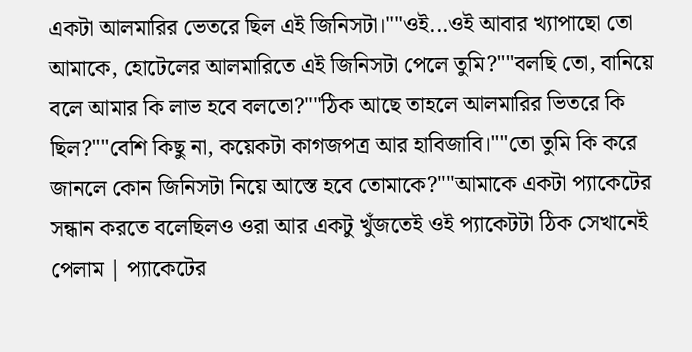একটা আলমারির ভেতরে ছিল এই জিনিসটা।""ওই...ওই আবার খ্যাপাছো তো আমাকে, হোটেলের আলমারিতে এই জিনিসটা পেলে তুমি?""বলছি তো, বানিয়ে বলে আমার কি লাভ হবে বলতো?""ঠিক আছে তাহলে আলমারির ভিতরে কি ছিল?""বেশি কিছু না, কয়েকটা কাগজপত্র আর হাবিজাবি।""তো তুমি কি করে জানলে কোন জিনিসটা নিয়ে আস্তে হবে তোমাকে?""আমাকে একটা প্যাকেটের সন্ধান করতে বলেছিলও ওরা আর একটু খুঁজতেই ওই প্যাকেটটা ঠিক সেখানেই পেলাম | প্যাকেটের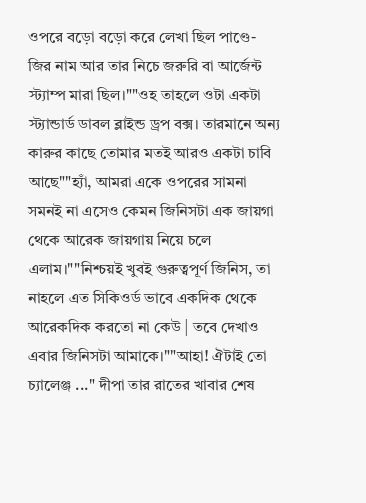ওপরে বড়ো বড়ো করে লেখা ছিল পাণ্ডে-জির নাম আর তার নিচে জরুরি বা আর্জেন্ট স্ট্যাম্প মারা ছিল।""ওহ তাহলে ওটা একটা স্ট্যান্ডার্ড ডাবল ব্লাইন্ড ড্রপ বক্স। তারমানে অন্য কারুর কাছে তোমার মতই আরও একটা চাবি আছে""হ্যাঁ, আমরা একে ওপরের সামনা সমনই না এসেও কেমন জিনিসটা এক জায়গা থেকে আরেক জায়গায় নিয়ে চলে এলাম।""নিশ্চয়ই খুবই গুরুত্বপূর্ণ জিনিস, তা নাহলে এত সিকিওর্ড ভাবে একদিক থেকে আরেকদিক করতো না কেউ | তবে দেখাও এবার জিনিসটা আমাকে।""আহা! ঐটাই তো চ্যালেঞ্জ ..." দীপা তার রাতের খাবার শেষ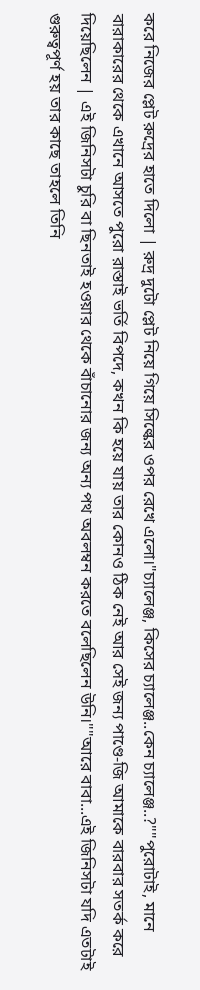করে নিজের প্লেট রুদ্রের হাতে দিলো | রুদ্র দুটো প্লেট নিয়ে গিয়ে সিল্কের ওপর রেখে এলো।"চ্যালেঞ্জ, কিসের চ্যালেঞ্জ..কেন চ্যালেঞ্জ..?""পুরোটাই, মানে বারাকারের থেকে এখানে আসতে পুরো রাস্তাই ভর্তি বিপদে, কখন কি হয়ে যায় তার কোনও ঠিক নেই আর সেই জন্য পাণ্ডে-জি আমাকে বারবার সতর্ক করে দিয়েছিলেন | এই জিনিসটা চুরি বা ছিনতাই হওয়ার থেকে বাঁচানোর জন্য অন্য পথ অবলম্বন করতে বলেছিলেন উনি।""আরে বাবা...এই জিনিসটা যদি এতটাই গুরুত্বপূর্ণ হয় তার কাছে তাহলে তিনি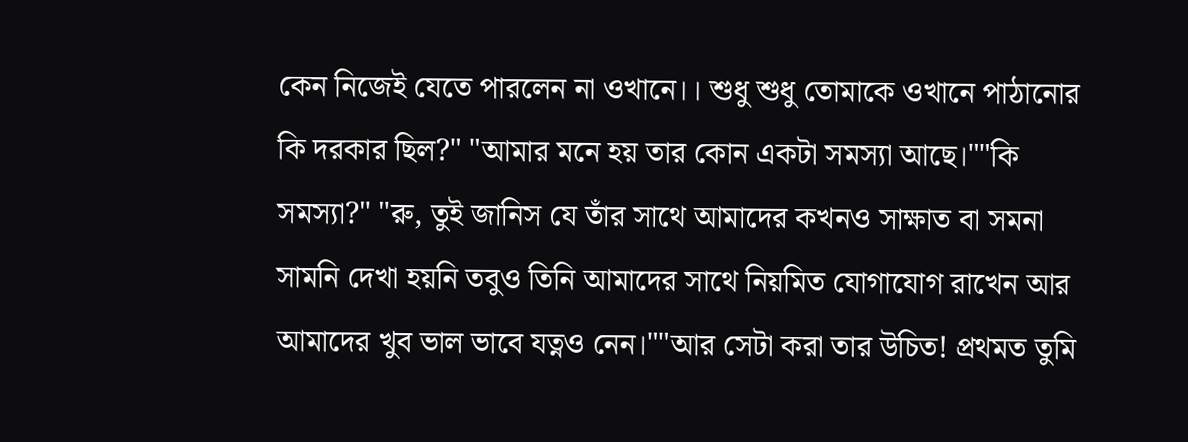কেন নিজেই যেতে পারলেন না ওখানে।। শুধু শুধু তোমাকে ওখানে পাঠানোর কি দরকার ছিল?" "আমার মনে হয় তার কোন একটা সমস্যা আছে।""কি সমস্যা?" "রু, তুই জানিস যে তাঁর সাথে আমাদের কখনও সাক্ষাত বা সমনা সামনি দেখা হয়নি তবুও তিনি আমাদের সাথে নিয়মিত যোগাযোগ রাখেন আর আমাদের খুব ভাল ভাবে যত্নও নেন।""আর সেটা করা তার উচিত! প্রথমত তুমি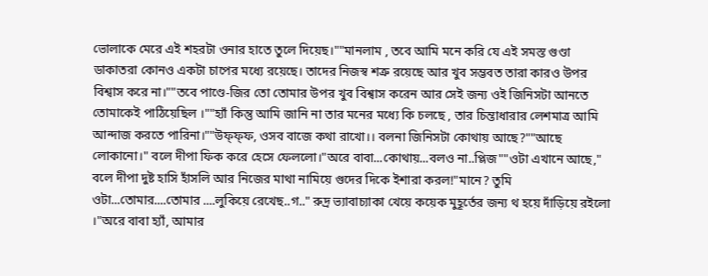ভোলাকে মেরে এই শহরটা ওনার হাতে তুলে দিয়েছ।""মানলাম , তবে আমি মনে করি যে এই সমস্ত গুণ্ডা ডাকাতরা কোনও একটা চাপের মধ্যে রয়েছে। তাদের নিজস্ব শত্রু রয়েছে আর খুব সম্ভবত তারা কারও উপর বিশ্বাস করে না।""তবে পাণ্ডে-জির তো তোমার উপর খুব বিশ্বাস করেন আর সেই জন্য ওই জিনিসটা আনতে তোমাকেই পাঠিয়েছিল ।""হ্যাঁ কিন্তু আমি জানি না তার মনের মধ্যে কি চলছে , তার চিন্তাধারার লেশমাত্র আমি আন্দাজ করতে পারিনা।""উফ্ফ্ফ, ওসব বাজে কথা রাখো।। বলনা জিনিসটা কোথায় আছে?""আছে লোকানো।" বলে দীপা ফিক করে হেসে ফেললো।"অরে বাবা...কোথায়...বলও না..প্লিজ""ওটা এখানে আছে," বলে দীপা দুষ্ট হাসি হাঁসলি আর নিজের মাথা নামিয়ে গুদের দিকে ইশারা করল!"মানে? তুমি ওটা...তোমার....তোমার ....লুকিয়ে রেখেছ..গ.." রুদ্র ভ্যাবাচ্যাকা খেয়ে কয়েক মুহূর্তের জন্য থ হয়ে দাঁড়িয়ে রইলো ।"অরে বাবা হ্যাঁ, আমার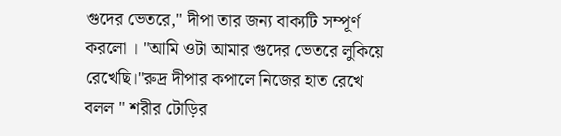গুদের ভেতরে," দীপা তার জন্য বাক্যটি সম্পূর্ণ করলো । "আমি ওটা আমার গুদের ভেতরে লুকিয়ে রেখেছি।"রুদ্র দীপার কপালে নিজের হাত রেখে বলল " শরীর টোড়ির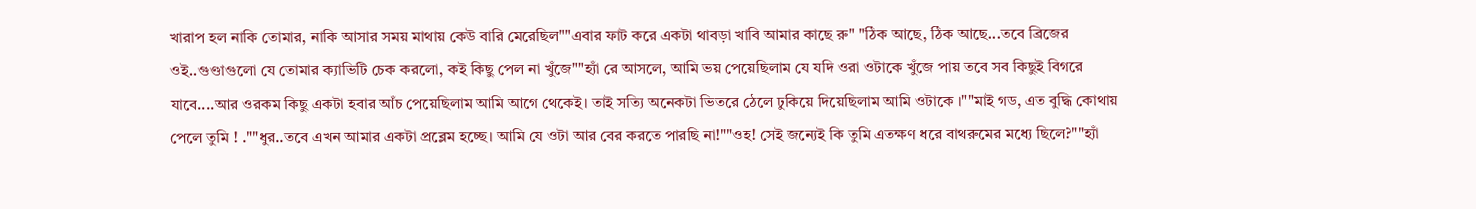খারাপ হল নাকি তোমার, নাকি আসার সময় মাথায় কেউ বারি মেরেছিল""এবার ফাট করে একটা থাবড়া খাবি আমার কাছে রু" "ঠিক আছে, ঠিক আছে...তবে ব্রিজের ওই..গুণ্ডাগুলো যে তোমার ক্যাভিটি চেক করলো, কই কিছু পেল না খুঁজে""হ্যাঁ রে আসলে, আমি ভয় পেয়েছিলাম যে যদি ওরা ওটাকে খুঁজে পায় তবে সব কিছুই বিগরে যাবে....আর ওরকম কিছু একটা হবার আঁচ পেয়েছিলাম আমি আগে থেকেই। তাই সত্যি অনেকটা ভিতরে ঠেলে ঢুকিয়ে দিয়েছিলাম আমি ওটাকে ।""মাই গড, এত বুদ্ধি কোথায় পেলে তুমি ! .""ধুর..তবে এখন আমার একটা প্রব্লেম হচ্ছে। আমি যে ওটা আর বের করতে পারছি না!""ওহ! সেই জন্যেই কি তুমি এতক্ষণ ধরে বাথরুমের মধ্যে ছিলে?""হ্যাঁ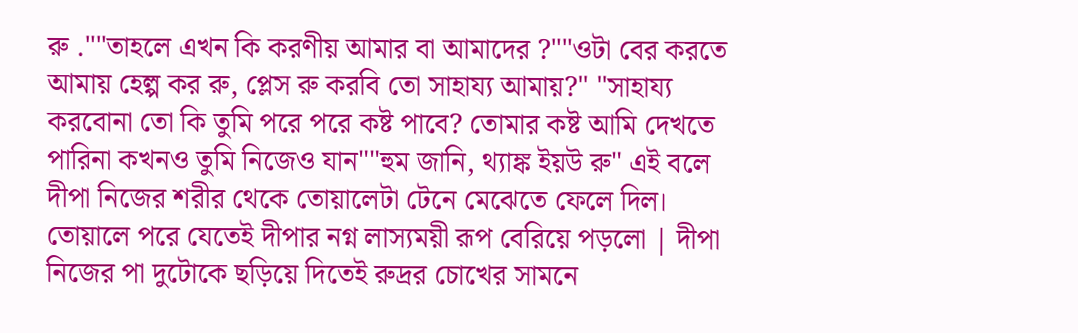রু .""তাহলে এখন কি করণীয় আমার বা আমাদের ?""ওটা বের করতে আমায় হেল্প কর রু, প্লেস রু করবি তো সাহায্য আমায়?" "সাহায্য করবোনা তো কি তুমি পরে পরে কষ্ট পাবে? তোমার কষ্ট আমি দেখতে পারিনা কখনও তুমি নিজেও যান""হুম জানি, থ্যাঙ্ক ইয়উ রু" এই বলে দীপা নিজের শরীর থেকে তোয়ালেটা টেনে মেঝেতে ফেলে দিল। তোয়ালে পরে যেতেই দীপার নগ্ন লাস্যময়ী রূপ বেরিয়ে পড়লো | দীপা নিজের পা দুটোকে ছড়িয়ে দিতেই রুদ্রর চোখের সামনে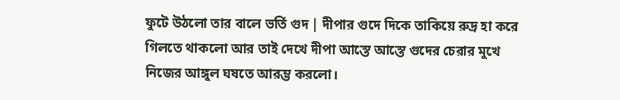ফুটে উঠলো তার বালে ভর্তি গুদ | দীপার গুদে দিকে তাকিয়ে রুদ্র হা করে গিলতে থাকলো আর তাই দেখে দীপা আস্তে আস্তে গুদের চেরার মুখে নিজের আঙ্গুল ঘষতে আরম্ভ করলো।